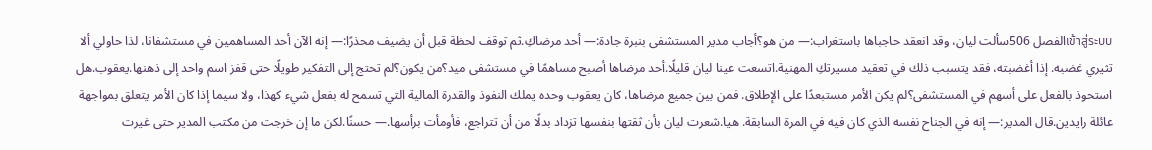เข้าสู่ระบบالفصل 506سألت ليان، وقد انعقد حاجباها باستغراب:— من هو؟أجاب مدير المستشفى بنبرة جادة:— أحد مرضاكِ.ثم توقف لحظة قبل أن يضيف محذرًا:— إنه الآن أحد المساهمين في مستشفانا، لذا حاولي ألا تثيري غضبه. إذا أغضبته، فقد يتسبب ذلك في تعقيد مسيرتكِ المهنية.اتسعت عينا ليان قليلًا.أحد مرضاها أصبح مساهمًا في مستشفى ميد؟من يكون؟لم تحتج إلى التفكير طويلًا حتى قفز اسم واحد إلى ذهنها.يعقوب.هل استحوذ بالفعل على أسهم في المستشفى؟لم يكن الأمر مستبعدًا على الإطلاق. فمن بين جميع مرضاها، كان يعقوب وحده يملك النفوذ والقدرة المالية التي تسمح له بفعل شيء كهذا، ولا سيما إذا كان الأمر يتعلق بمواجهة عائلة رايدين.قال المدير:— إنه في الجناح نفسه الذي كان فيه في المرة السابقة. هيا.شعرت ليان بأن ثقتها بنفسها تزداد بدلًا من أن تتراجع، فأومأت برأسها.— حسنًا.لكن ما إن خرجت من مكتب المدير حتى غيرت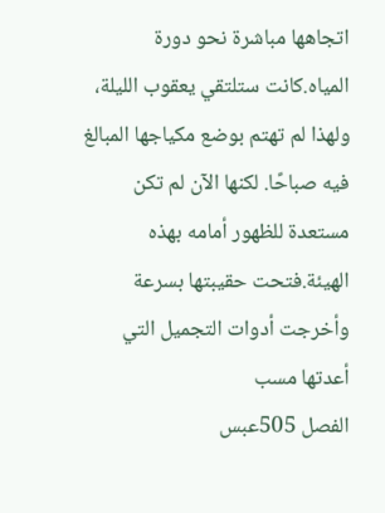اتجاهها مباشرة نحو دورة المياه.كانت ستلتقي يعقوب الليلة، ولهذا لم تهتم بوضع مكياجها المبالغ فيه صباحًا. لكنها الآن لم تكن مستعدة للظهور أمامه بهذه الهيئة.فتحت حقيبتها بسرعة وأخرجت أدوات التجميل التي أعدتها مسب
الفصل 505عبس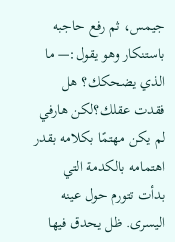جيمس، ثم رفع حاجبه باستنكار وهو يقول:— ما الذي يضحكك؟ هل فقدت عقلك؟لكن هارفي لم يكن مهتمًا بكلامه بقدر اهتمامه بالكدمة التي بدأت تتورم حول عينه اليسرى. ظل يحدق فيها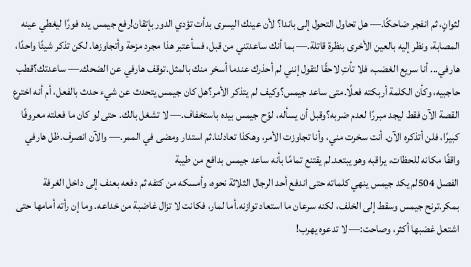لثوانٍ، ثم انفجر ضاحكًا.— هل تحاول التحول إلى باندا؟ لأن عينك اليسرى بدأت تؤدي الدور بإتقان!رفع جيمس يده فورًا ليغطي عينه المصابة، ونظر إليه بالعين الأخرى بنظرة قاتلة.— بما أنك ساعدتني من قبل، فسأعتبر هذا مجرد مزحة وأتجاوزها. لكن تذكر شيئًا واحدًا، هارفي... أنا سريع الغضب، فلا تأتِ لاحقًا لتقول إنني لم أحذرك عندما أسخر منك بالمثل.توقف هارفي عن الضحك.— ساعدتك؟قطب حاجبيه، وكأن الكلمة أربكته فعلًا.متى ساعد جيمس؟وكيف لم يتذكر الأمر؟هل كان جيمس يتحدث عن شيء حدث بالفعل، أم أنه اخترع القصة الآن فقط ليجد مبررًا لعدم ضربه؟وقبل أن يسأله، لوّح جيمس بيده باستخفاف.— لا تشغل بالك. حتى لو كان ما فعلته معروفًا كبيرًا، فلن أتذكره الآن. أنت سخرت مني، وأنا تجاوزت الأمر، وهكذا تعادلنا.ثم استدار ومضى في الممر.— والآن انصرف.ظل هارفي واقفًا مكانه للحظات، يراقبه وهو يبتعد.لم يقتنع تمامًا بأنه ساعد جيمس بدافع من طيبة
الفصل 504لم يكد جيمس ينهي كلماته حتى اندفع أحد الرجال الثلاثة نحوه، وأمسكه من كتفه ثم دفعه بعنف إلى داخل الغرفة بمكر.ترنح جيمس وسقط إلى الخلف، لكنه سرعان ما استعاد توازنه.أما لمار، فكانت لا تزال غاضبة من خداعه. وما إن رأته أمامها حتى اشتعل غضبها أكثر، وصاحت:— لا تدعوه يهرب!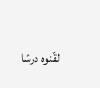لقّنوه درسًا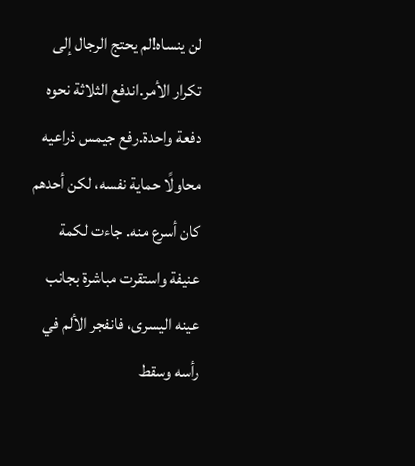لن ينساه!لم يحتج الرجال إلى تكرار الأمر.اندفع الثلاثة نحوه دفعة واحدة.رفع جيمس ذراعيه محاولًا حماية نفسه، لكن أحدهم كان أسرع منه. جاءت لكمة عنيفة واستقرت مباشرة بجانب عينه اليسرى، فانفجر الألم في رأسه وسقط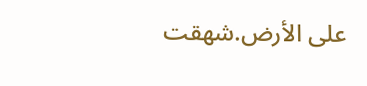على الأرض.شهقت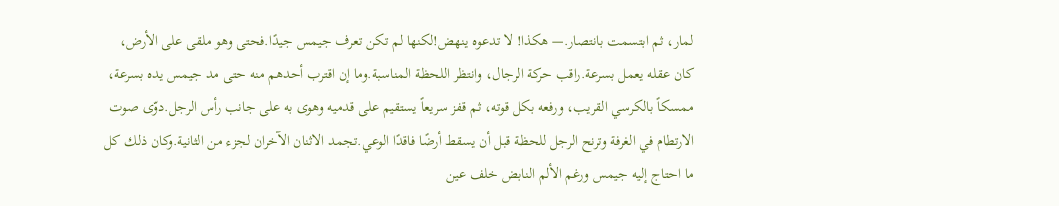لمار، ثم ابتسمت بانتصار.— هكذا! لا تدعوه ينهض!لكنها لم تكن تعرف جيمس جيدًا.فحتى وهو ملقى على الأرض، كان عقله يعمل بسرعة.راقب حركة الرجال، وانتظر اللحظة المناسبة.وما إن اقترب أحدهم منه حتى مد جيمس يده بسرعة، ممسكاً بالكرسي القريب، ورفعه بكل قوته، ثم قفز سريعاً يستقيم على قدميه وهوى به على جانب رأس الرجل.دوّى صوت الارتطام في الغرفة وترنح الرجل للحظة قبل أن يسقط أرضًا فاقدًا الوعي.تجمد الاثنان الآخران لجزء من الثانية.وكان ذلك كل ما احتاج إليه جيمس ورغم الألم النابض خلف عين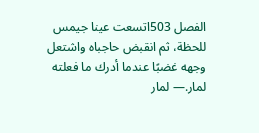الفصل 503اتسعت عينا جيمس للحظة، ثم انقبض حاجباه واشتعل وجهه غضبًا عندما أدرك ما فعلته لمار.— لمار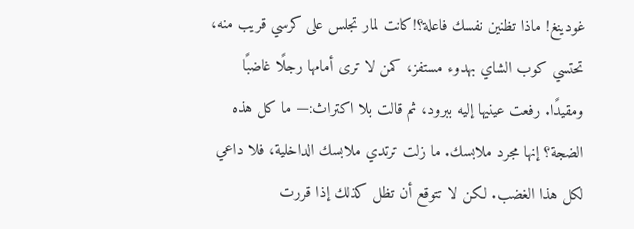غودينغ! ماذا تظنين نفسك فاعلة؟!كانت لمار تجلس على كرسي قريب منه، تحتسي كوب الشاي بهدوء مستفز، كمن لا ترى أمامها رجلًا غاضبًا ومقيدًا. رفعت عينيها إليه ببرود، ثم قالت بلا اكتراث:— ما كل هذه الضجة؟ إنها مجرد ملابسك. ما زلت ترتدي ملابسك الداخلية، فلا داعي لكل هذا الغضب. لكن لا تتوقع أن تظل كذلك إذا قررت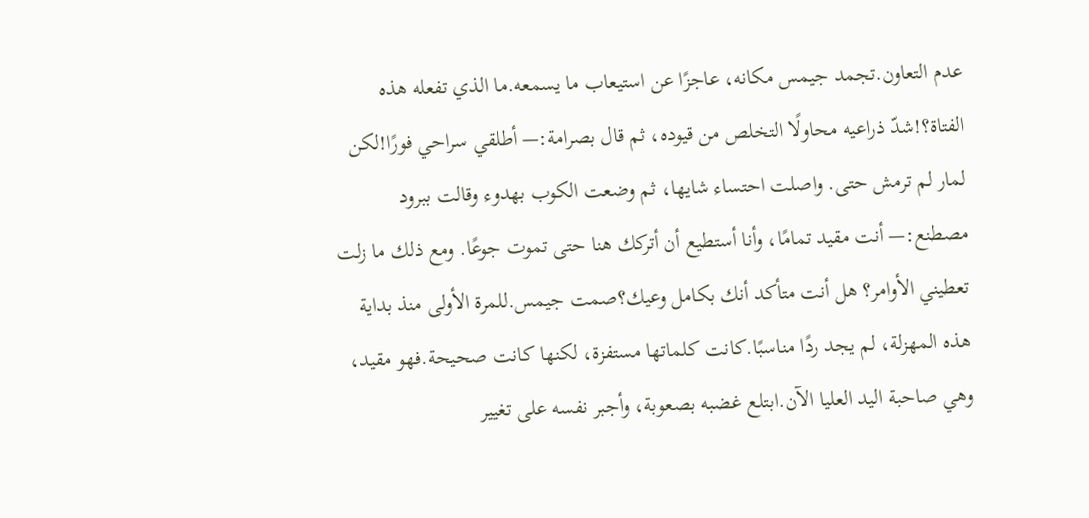عدم التعاون.تجمد جيمس مكانه، عاجزًا عن استيعاب ما يسمعه.ما الذي تفعله هذه الفتاة؟!شدّ ذراعيه محاولًا التخلص من قيوده، ثم قال بصرامة:— أطلقي سراحي فورًا!لكن لمار لم ترمش حتى. واصلت احتساء شايها، ثم وضعت الكوب بهدوء وقالت ببرود مصطنع:— أنت مقيد تمامًا، وأنا أستطيع أن أتركك هنا حتى تموت جوعًا. ومع ذلك ما زلت تعطيني الأوامر؟ هل أنت متأكد أنك بكامل وعيك؟صمت جيمس.للمرة الأولى منذ بداية هذه المهزلة، لم يجد ردًا مناسبًا.كانت كلماتها مستفزة، لكنها كانت صحيحة.فهو مقيد، وهي صاحبة اليد العليا الآن.ابتلع غضبه بصعوبة، وأجبر نفسه على تغيير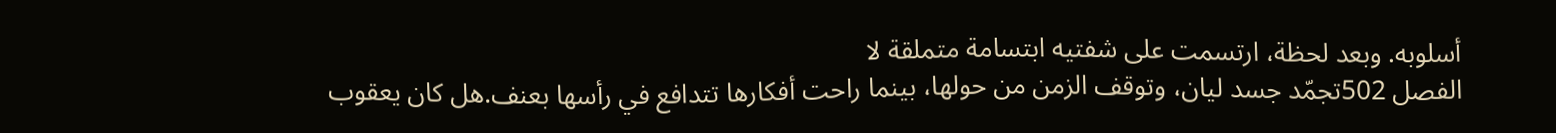أسلوبه. وبعد لحظة، ارتسمت على شفتيه ابتسامة متملقة لا
الفصل 502تجمّد جسد ليان، وتوقف الزمن من حولها، بينما راحت أفكارها تتدافع في رأسها بعنف.هل كان يعقوب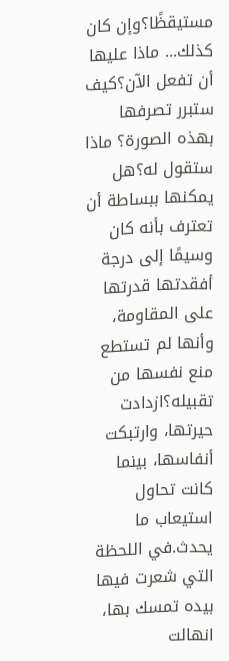مستيقظًا؟وإن كان كذلك... ماذا عليها أن تفعل الآن؟كيف ستبرر تصرفها بهذه الصورة؟ ماذا ستقول له؟هل يمكنها ببساطة أن تعترف بأنه كان وسيمًا إلى درجة أفقدتها قدرتها على المقاومة، وأنها لم تستطع منع نفسها من تقبيله؟ازدادت حيرتها، وارتبكت أنفاسها، بينما كانت تحاول استيعاب ما يحدث.في اللحظة التي شعرت فيها بيده تمسك بها، انهالت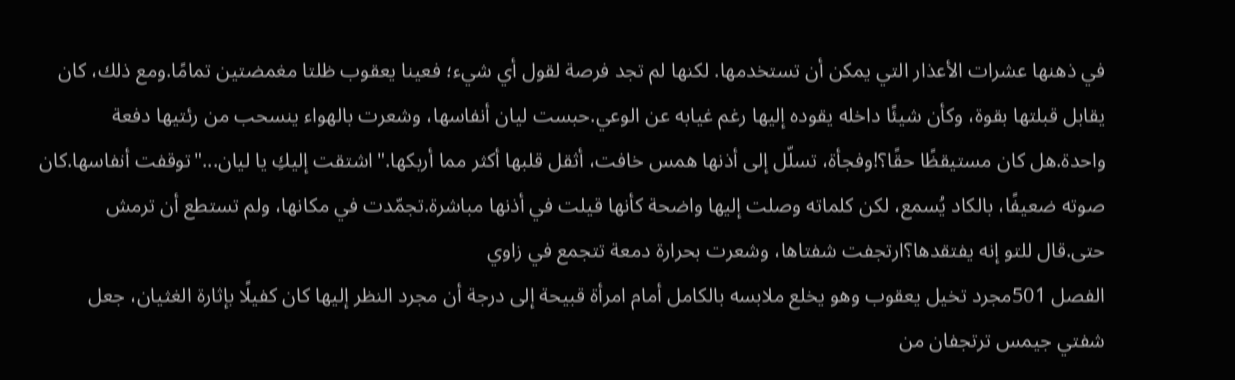في ذهنها عشرات الأعذار التي يمكن أن تستخدمها. لكنها لم تجد فرصة لقول أي شيء؛ فعينا يعقوب ظلتا مغمضتين تمامًا.ومع ذلك، كان يقابل قبلتها بقوة، وكأن شيئًا داخله يقوده إليها رغم غيابه عن الوعي.حبست ليان أنفاسها، وشعرت بالهواء ينسحب من رئتيها دفعة واحدة.هل كان مستيقظًا حقًا؟!وفجأة، تسلّل إلى أذنها همس خافت، أثقل قلبها أكثر مما أربكها."اشتقت إليكِ يا ليان..."توقفت أنفاسها.كان صوته ضعيفًا، بالكاد يُسمع، لكن كلماته وصلت إليها واضحة كأنها قيلت في أذنها مباشرة.تجمّدت في مكانها، ولم تستطع أن ترمش حتى.قال للتو إنه يفتقدها؟ارتجفت شفتاها، وشعرت بحرارة دمعة تتجمع في زاوي
الفصل 501مجرد تخيل يعقوب وهو يخلع ملابسه بالكامل أمام امرأة قبيحة إلى درجة أن مجرد النظر إليها كان كفيلًا بإثارة الغثيان، جعل شفتي جيمس ترتجفان من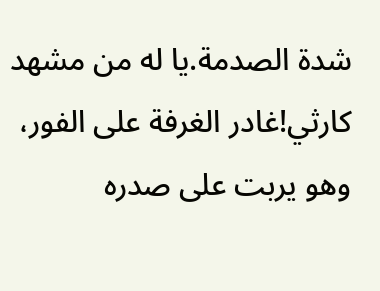شدة الصدمة.يا له من مشهد كارثي!غادر الغرفة على الفور، وهو يربت على صدره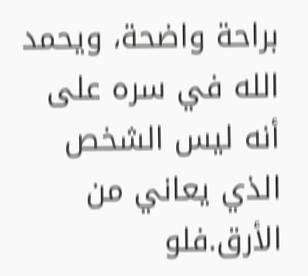براحة واضحة، ويحمد الله في سره على أنه ليس الشخص الذي يعاني من الأرق.فلو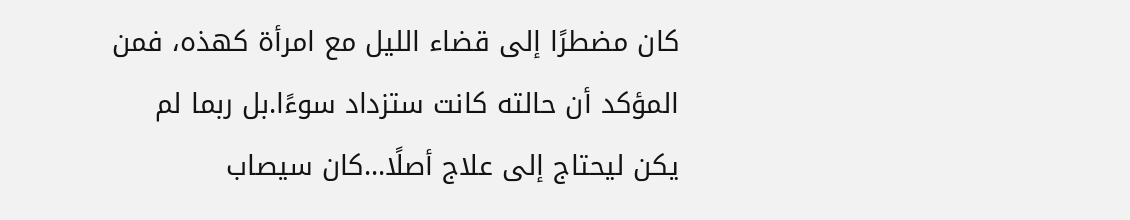كان مضطرًا إلى قضاء الليل مع امرأة كهذه، فمن المؤكد أن حالته كانت ستزداد سوءًا.بل ربما لم يكن ليحتاج إلى علاج أصلًا...كان سيصاب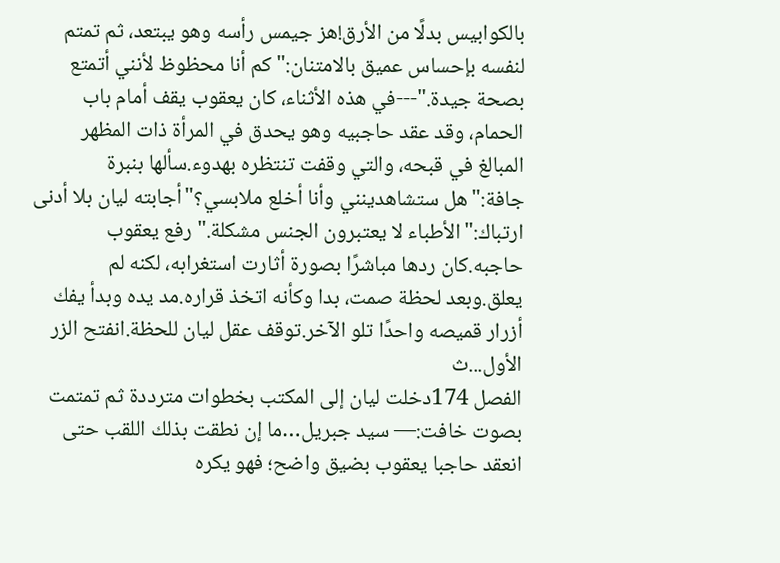بالكوابيس بدلًا من الأرق!هز جيمس رأسه وهو يبتعد، ثم تمتم لنفسه بإحساس عميق بالامتنان:"كم أنا محظوظ لأنني أتمتع بصحة جيدة."---في هذه الأثناء، كان يعقوب يقف أمام باب الحمام، وقد عقد حاجبيه وهو يحدق في المرأة ذات المظهر المبالغ في قبحه، والتي وقفت تنتظره بهدوء.سألها بنبرة جافة:"هل ستشاهدينني وأنا أخلع ملابسي؟"أجابته ليان بلا أدنى ارتباك:"الأطباء لا يعتبرون الجنس مشكلة."رفع يعقوب حاجبه.كان ردها مباشرًا بصورة أثارت استغرابه، لكنه لم يعلق.وبعد لحظة صمت، بدا وكأنه اتخذ قراره.مد يده وبدأ يفك أزرار قميصه واحدًا تلو الآخر.توقف عقل ليان للحظة.انفتح الزر الأول...ث
الفصل 174دخلت ليان إلى المكتب بخطوات مترددة ثم تمتمت بصوت خافت:— سيد جبريل…ما إن نطقت بذلك اللقب حتى انعقد حاجبا يعقوب بضيق واضح؛ فهو يكره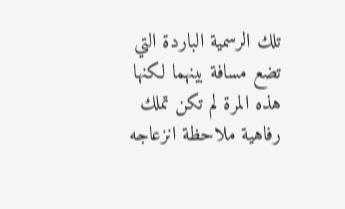تلك الرسمية الباردة التي تضع مسافة بينهما لكنها هذه المرة لم تكن تملك رفاهية ملاحظة انزعاجه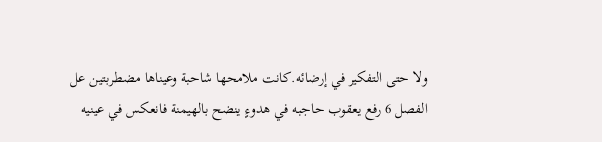ولا حتى التفكير في إرضائه.كانت ملامحها شاحبة وعيناها مضطربتين عل
الفصل 6 رفع يعقوب حاجبه في هدوءٍ ينضح بالهيمنة فانعكس في عينيه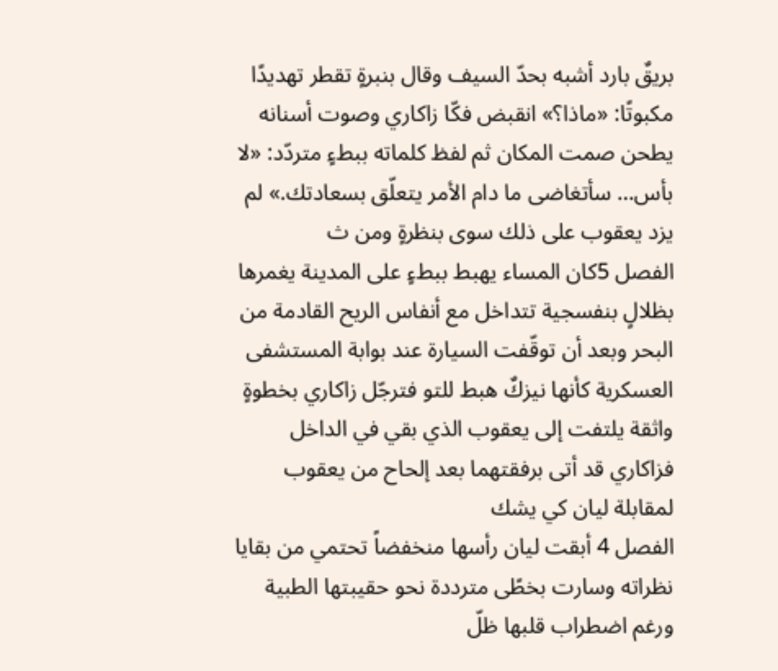بريقٌ بارد أشبه بحدّ السيف وقال بنبرةٍ تقطر تهديدًا مكبوتًا: «ماذا؟» انقبض فكّا زاكاري وصوت أسنانه يطحن صمت المكان ثم لفظ كلماته ببطءٍ متردّد: «لا بأس… سأتغاضى ما دام الأمر يتعلّق بسعادتك.» لم يزد يعقوب على ذلك سوى بنظرةٍ ومن ث
الفصل 5كان المساء يهبط ببطءٍ على المدينة يغمرها بظلالٍ بنفسجية تتداخل مع أنفاس الريح القادمة من البحر وبعد أن توقّفت السيارة عند بوابة المستشفى العسكرية كأنها نيزكٌ هبط للتو فترجّل زاكاري بخطوةٍ واثقة يلتفت إلى يعقوب الذي بقي في الداخل فزاكاري قد أتى برفقتهما بعد إلحاح من يعقوب لمقابلة ليان كي يشك
الفصل 4 أبقت ليان رأسها منخفضاً تحتمي من بقايا نظراته وسارت بخطًى مترددة نحو حقيبتها الطبية ورغم اضطراب قلبها ظلّ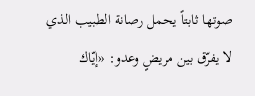صوتها ثابتاً يحمل رصانة الطبيب الذي لا يفرّق بين مريضٍ وعدو: «إيّاك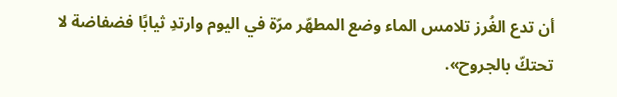أن تدع الغُرز تلامس الماء وضع المطهّر مرّة في اليوم وارتدِ ثيابًا فضفاضة لا تحتكّ بالجروح».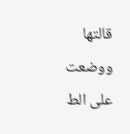قالتها ووضعت على الط